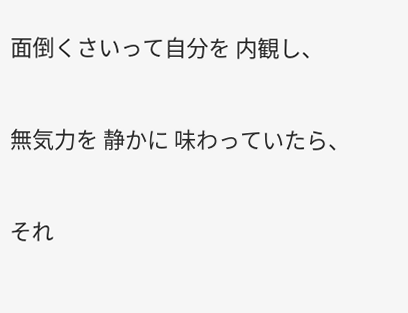面倒くさいって自分を 内観し、


無気力を 静かに 味わっていたら、


それ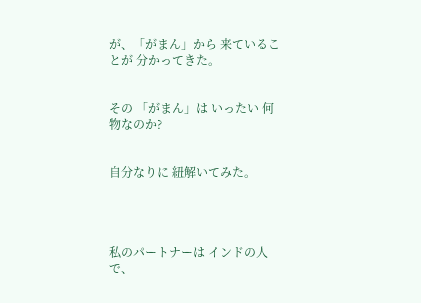が、「がまん」から 来ていることが 分かってきた。


その 「がまん」は いったい 何物なのか?


自分なりに 紐解いてみた。




私のパートナーは インドの人で、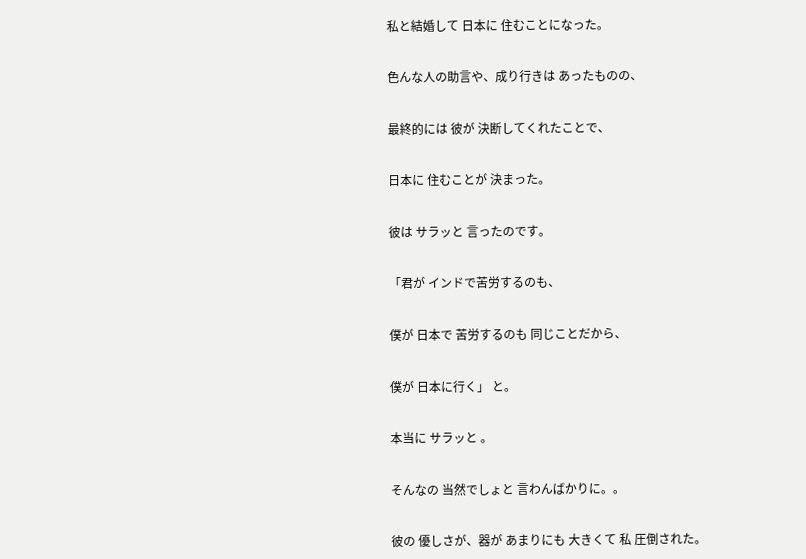私と結婚して 日本に 住むことになった。


色んな人の助言や、成り行きは あったものの、


最終的には 彼が 決断してくれたことで、


日本に 住むことが 決まった。


彼は サラッと 言ったのです。


「君が インドで苦労するのも、


僕が 日本で 苦労するのも 同じことだから、


僕が 日本に行く」 と。


本当に サラッと 。


そんなの 当然でしょと 言わんばかりに。。


彼の 優しさが、器が あまりにも 大きくて 私 圧倒された。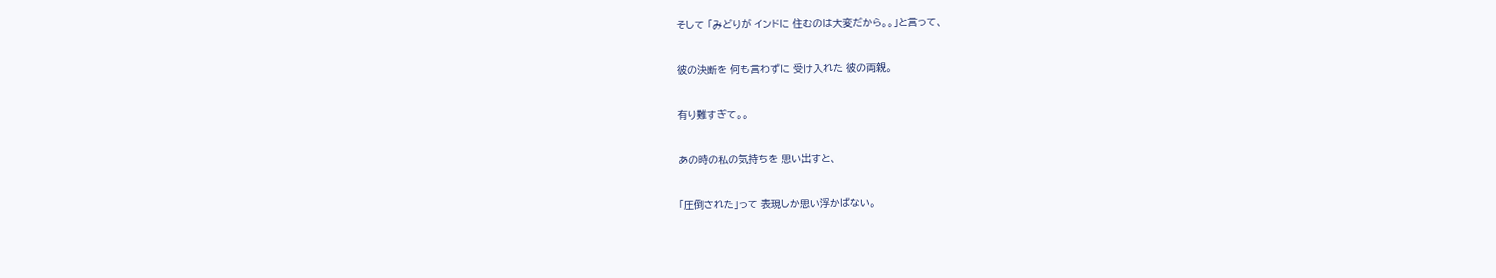そして 「みどりが インドに 住むのは大変だから。。」と言って、


彼の決断を 何も言わずに 受け入れた 彼の両親。


有り難すぎて。。


あの時の私の気持ちを 思い出すと、


「圧倒された」って 表現しか思い浮かばない。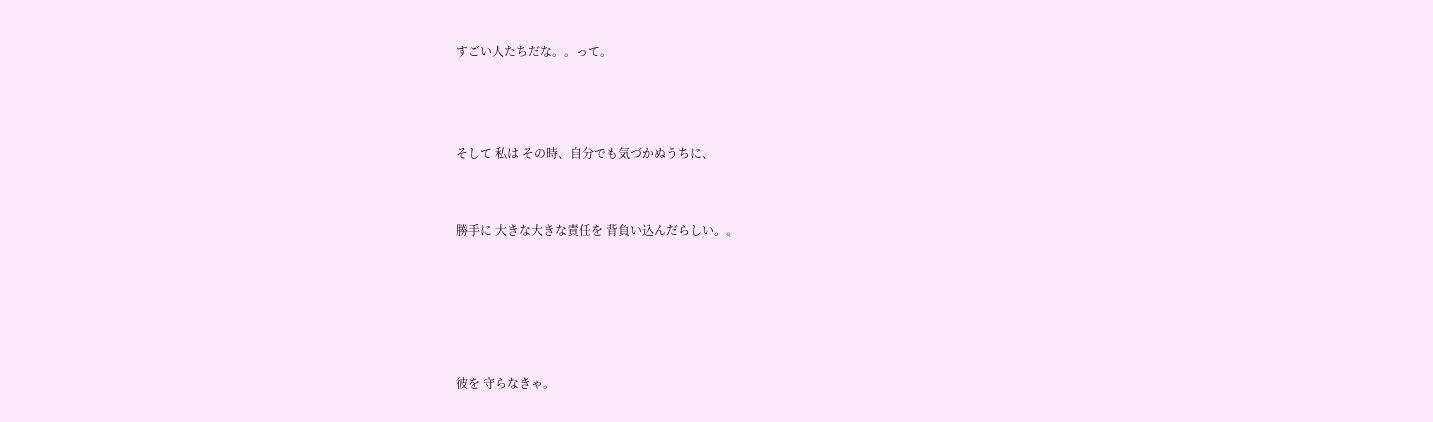すごい人たちだな。。って。



そして 私は その時、自分でも気づかぬうちに、


勝手に 大きな大きな責任を 背負い込んだらしい。。





彼を 守らなきゃ。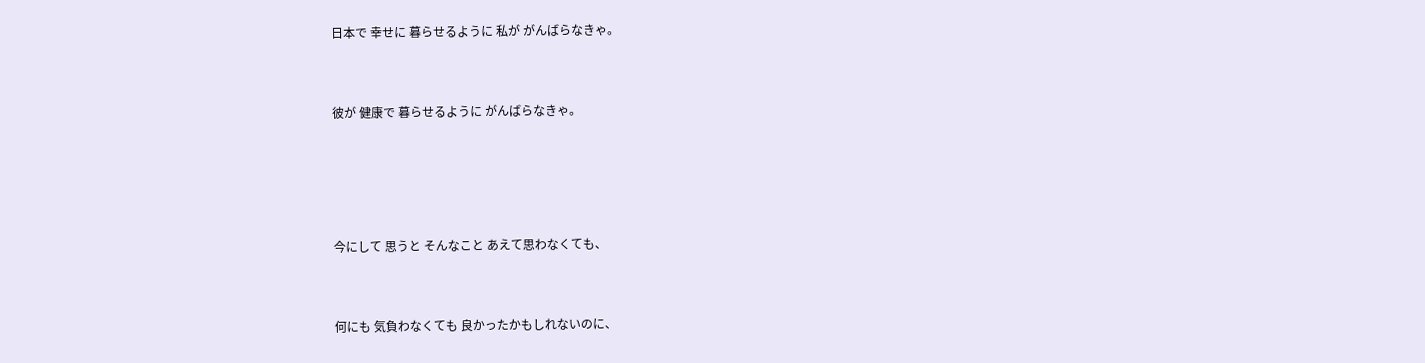日本で 幸せに 暮らせるように 私が がんばらなきゃ。


彼が 健康で 暮らせるように がんばらなきゃ。




今にして 思うと そんなこと あえて思わなくても、


何にも 気負わなくても 良かったかもしれないのに、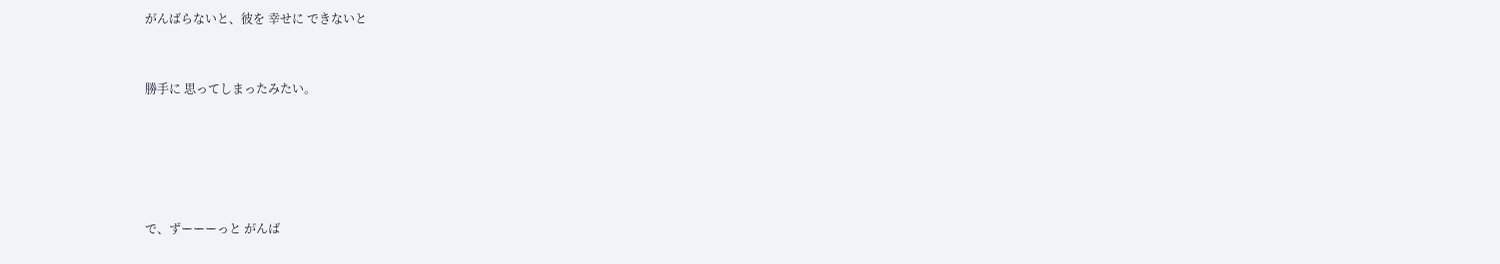がんばらないと、彼を 幸せに できないと


勝手に 思ってしまったみたい。





で、ずーーーっと がんば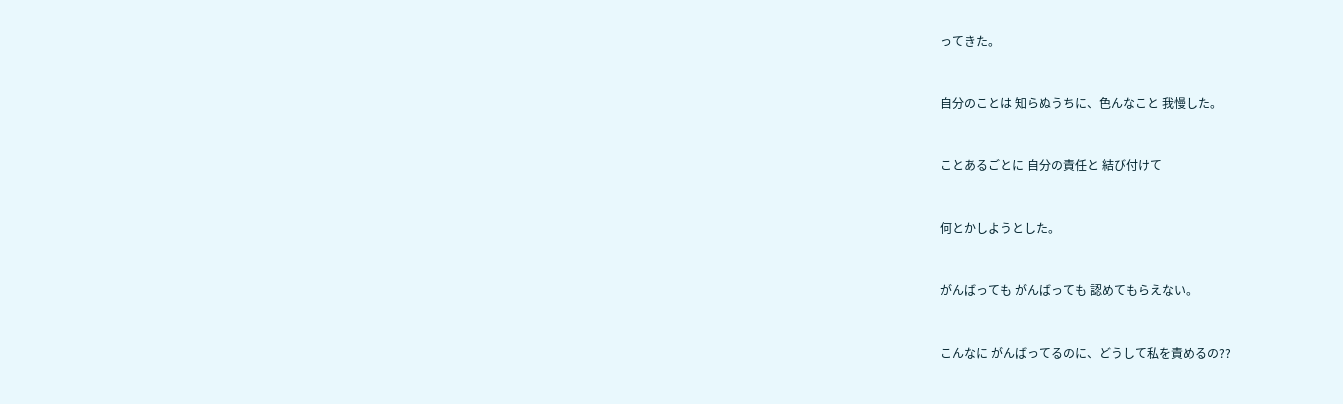ってきた。


自分のことは 知らぬうちに、色んなこと 我慢した。


ことあるごとに 自分の責任と 結び付けて


何とかしようとした。


がんばっても がんばっても 認めてもらえない。


こんなに がんばってるのに、どうして私を責めるの??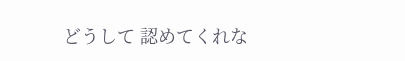どうして 認めてくれな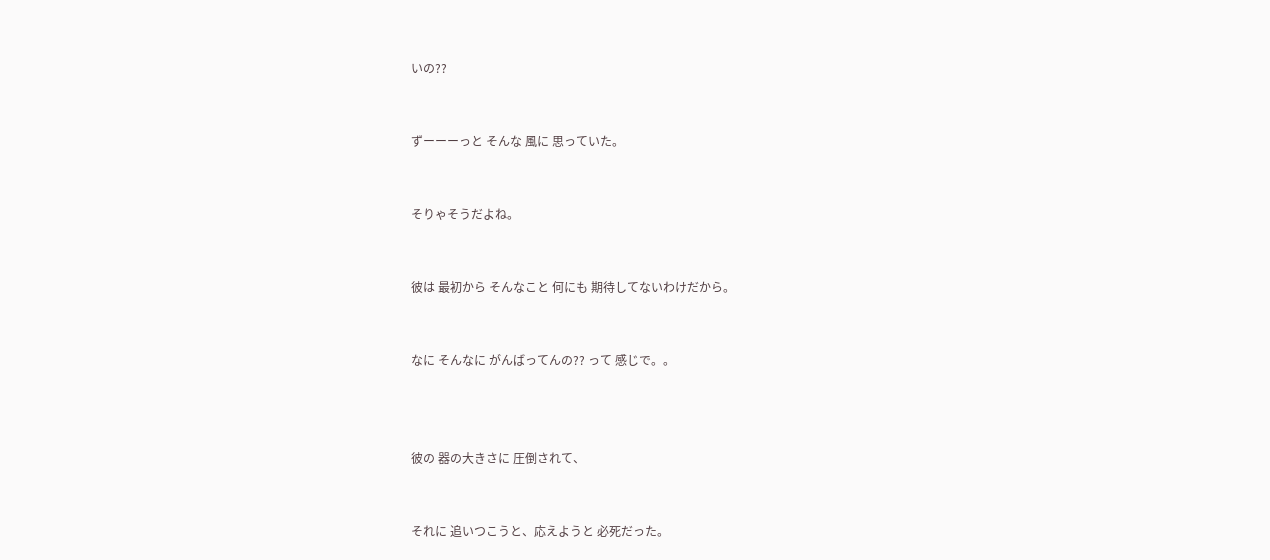いの??


ずーーーっと そんな 風に 思っていた。


そりゃそうだよね。


彼は 最初から そんなこと 何にも 期待してないわけだから。


なに そんなに がんばってんの?? って 感じで。。



彼の 器の大きさに 圧倒されて、


それに 追いつこうと、応えようと 必死だった。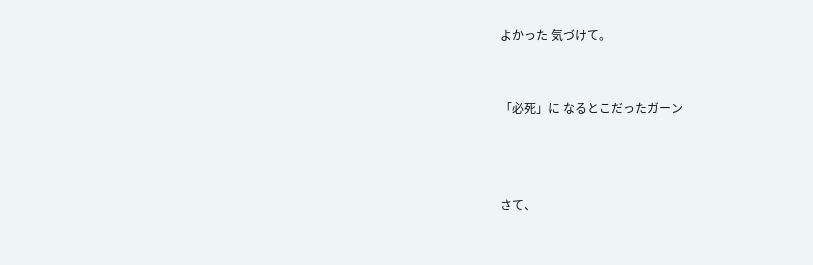よかった 気づけて。


「必死」に なるとこだったガーン



さて、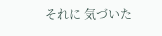それに 気づいた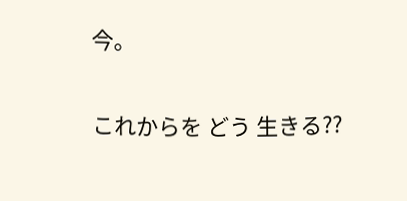今。


これからを どう 生きる??